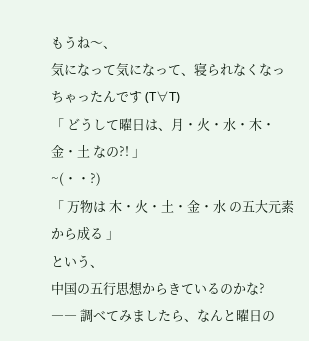もうね〜、
気になって気になって、寝られなくなっちゃったんです (T∀T)
「 どうして曜日は、月・火・水・木・金・土 なの?! 」
~(・・?)
「 万物は 木・火・土・金・水 の五大元素から成る 」
という、
中国の五行思想からきているのかな?
―― 調べてみましたら、なんと曜日の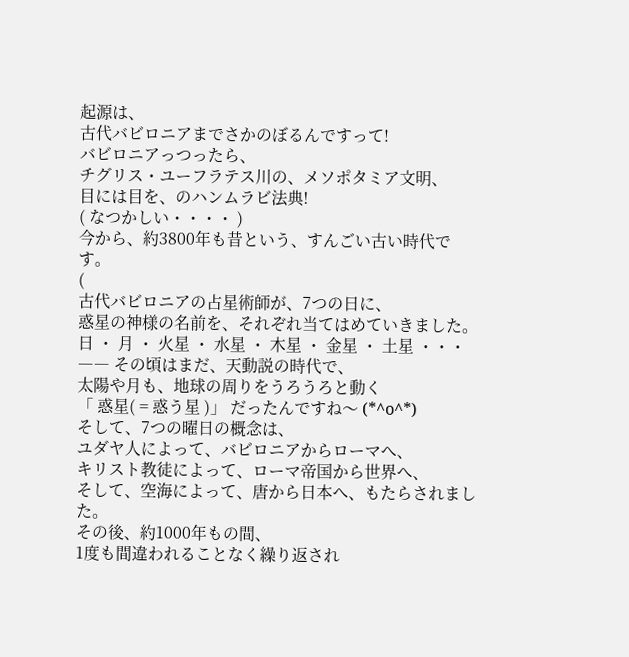起源は、
古代バビロニアまでさかのぼるんですって!
バビロニアっつったら、
チグリス・ユーフラテス川の、メソポタミア文明、
目には目を、のハンムラビ法典!
( なつかしい・・・・ )
今から、約3800年も昔という、すんごい古い時代です。
(
古代バビロニアの占星術師が、7つの日に、
惑星の神様の名前を、それぞれ当てはめていきました。
日 ・ 月 ・ 火星 ・ 水星 ・ 木星 ・ 金星 ・ 土星 ・・・
―― その頃はまだ、天動説の時代で、
太陽や月も、地球の周りをうろうろと動く
「 惑星( = 惑う星 )」 だったんですね〜 (*^o^*)
そして、7つの曜日の概念は、
ユダヤ人によって、バビロニアからローマへ、
キリスト教徒によって、ローマ帝国から世界へ、
そして、空海によって、唐から日本へ、もたらされました。
その後、約1000年もの間、
1度も間違われることなく繰り返され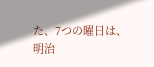た、7つの曜日は、
明治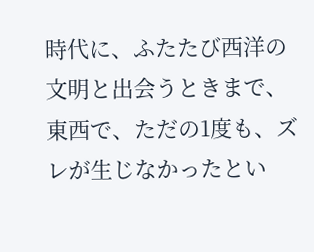時代に、ふたたび西洋の文明と出会うときまで、
東西で、ただの1度も、ズレが生じなかったとい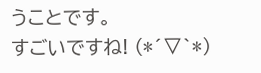うことです。
すごいですね! (*´▽`*)